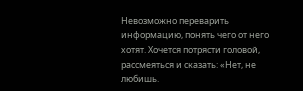Невозможно переварить информацию, понять чего от него хотят. Хочется потрясти головой, рассмеяться и сказать: «Нет, не любишь.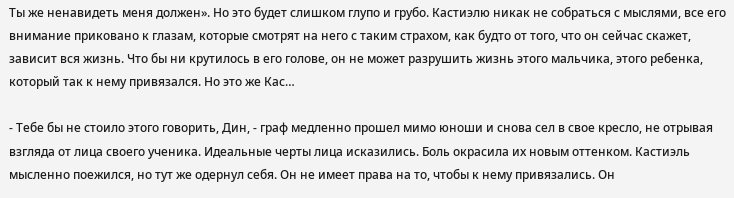Ты же ненавидеть меня должен». Но это будет слишком глупо и грубо. Кастиэлю никак не собраться с мыслями, все его внимание приковано к глазам, которые смотрят на него с таким страхом, как будто от того, что он сейчас скажет, зависит вся жизнь. Что бы ни крутилось в его голове, он не может разрушить жизнь этого мальчика, этого ребенка, который так к нему привязался. Но это же Кас…

- Тебе бы не стоило этого говорить, Дин, - граф медленно прошел мимо юноши и снова сел в свое кресло, не отрывая взгляда от лица своего ученика. Идеальные черты лица исказились. Боль окрасила их новым оттенком. Кастиэль мысленно поежился, но тут же одернул себя. Он не имеет права на то, чтобы к нему привязались. Он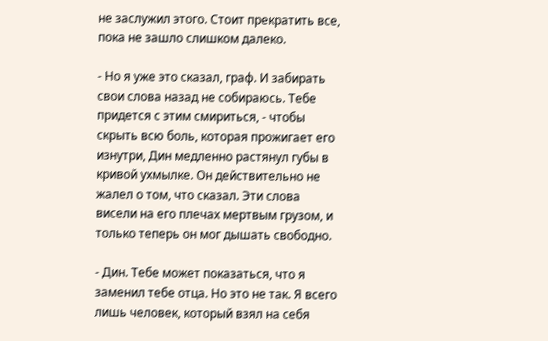не заслужил этого. Стоит прекратить все, пока не зашло слишком далеко.

- Но я уже это сказал, граф. И забирать свои слова назад не собираюсь. Тебе придется с этим смириться, - чтобы скрыть всю боль, которая прожигает его изнутри, Дин медленно растянул губы в кривой ухмылке. Он действительно не жалел о том, что сказал. Эти слова висели на его плечах мертвым грузом, и только теперь он мог дышать свободно.

- Дин. Тебе может показаться, что я заменил тебе отца. Но это не так. Я всего лишь человек, который взял на себя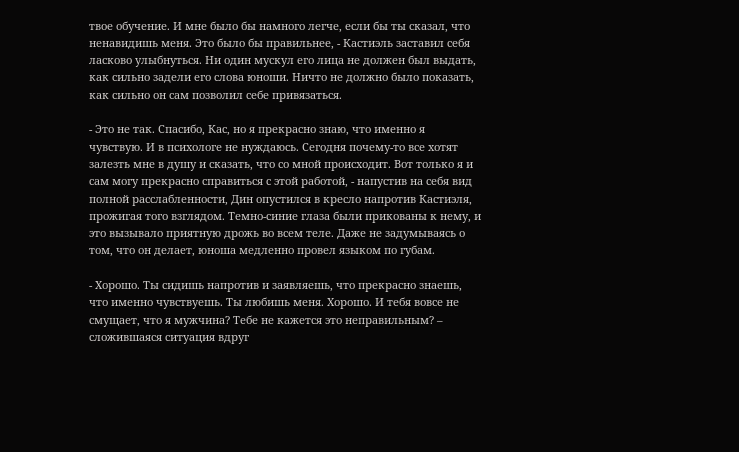твое обучение. И мне было бы намного легче, если бы ты сказал, что ненавидишь меня. Это было бы правильнее, - Кастиэль заставил себя ласково улыбнуться. Ни один мускул его лица не должен был выдать, как сильно задели его слова юноши. Ничто не должно было показать, как сильно он сам позволил себе привязаться.

- Это не так. Спасибо, Кас, но я прекрасно знаю, что именно я чувствую. И в психологе не нуждаюсь. Сегодня почему-то все хотят залезть мне в душу и сказать, что со мной происходит. Вот только я и сам могу прекрасно справиться с этой работой, - напустив на себя вид полной расслабленности, Дин опустился в кресло напротив Кастиэля, прожигая того взглядом. Темно-синие глаза были прикованы к нему, и это вызывало приятную дрожь во всем теле. Даже не задумываясь о том, что он делает, юноша медленно провел языком по губам.

- Хорошо. Ты сидишь напротив и заявляешь, что прекрасно знаешь, что именно чувствуешь. Ты любишь меня. Хорошо. И тебя вовсе не смущает, что я мужчина? Тебе не кажется это неправильным? – сложившаяся ситуация вдруг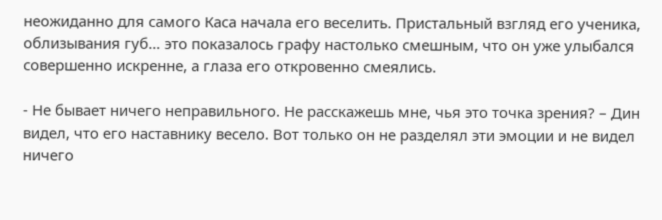неожиданно для самого Каса начала его веселить. Пристальный взгляд его ученика, облизывания губ… это показалось графу настолько смешным, что он уже улыбался совершенно искренне, а глаза его откровенно смеялись.

- Не бывает ничего неправильного. Не расскажешь мне, чья это точка зрения? – Дин видел, что его наставнику весело. Вот только он не разделял эти эмоции и не видел ничего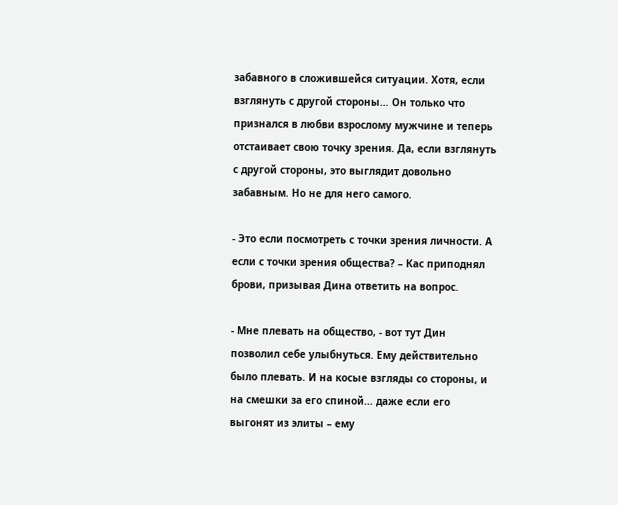забавного в сложившейся ситуации. Хотя, если взглянуть с другой стороны… Он только что признался в любви взрослому мужчине и теперь отстаивает свою точку зрения. Да, если взглянуть с другой стороны, это выглядит довольно забавным. Но не для него самого.

- Это если посмотреть с точки зрения личности. А если с точки зрения общества? – Кас приподнял брови, призывая Дина ответить на вопрос.

- Мне плевать на общество, - вот тут Дин позволил себе улыбнуться. Ему действительно было плевать. И на косые взгляды со стороны, и на смешки за его спиной… даже если его выгонят из элиты – ему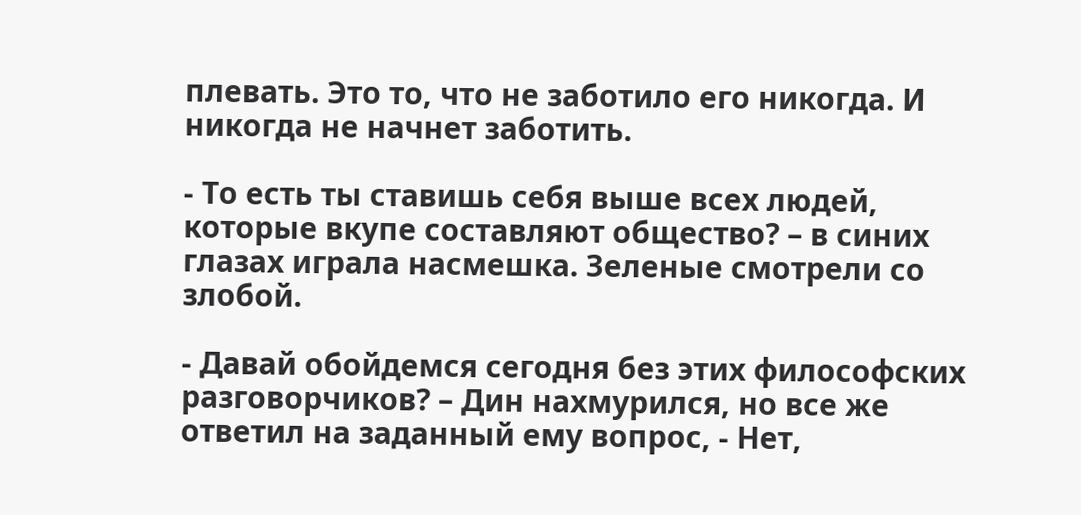плевать. Это то, что не заботило его никогда. И никогда не начнет заботить.

- То есть ты ставишь себя выше всех людей, которые вкупе составляют общество? – в синих глазах играла насмешка. Зеленые смотрели со злобой.

- Давай обойдемся сегодня без этих философских разговорчиков? – Дин нахмурился, но все же ответил на заданный ему вопрос, - Нет,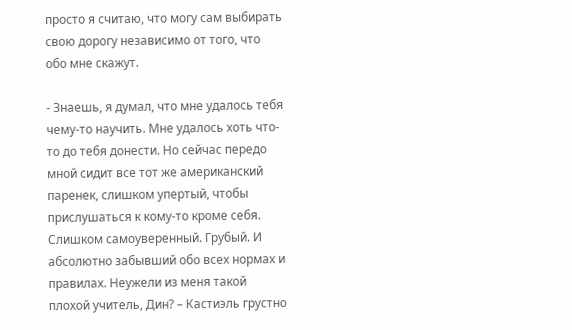просто я считаю, что могу сам выбирать свою дорогу независимо от того, что обо мне скажут.

- Знаешь, я думал, что мне удалось тебя чему-то научить. Мне удалось хоть что-то до тебя донести. Но сейчас передо мной сидит все тот же американский паренек, слишком упертый, чтобы прислушаться к кому-то кроме себя. Слишком самоуверенный. Грубый. И абсолютно забывший обо всех нормах и правилах. Неужели из меня такой плохой учитель, Дин? – Кастиэль грустно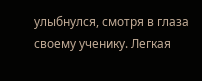улыбнулся, смотря в глаза своему ученику. Легкая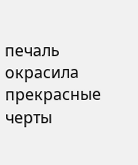печаль окрасила прекрасные черты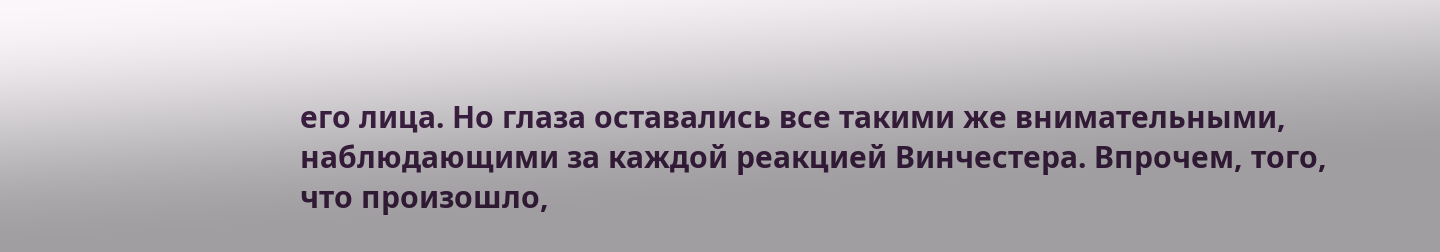его лица. Но глаза оставались все такими же внимательными, наблюдающими за каждой реакцией Винчестера. Впрочем, того, что произошло,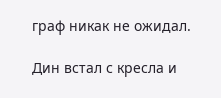граф никак не ожидал.

Дин встал с кресла и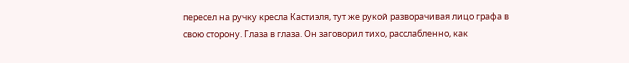пересел на ручку кресла Кастиэля, тут же рукой разворачивая лицо графа в свою сторону. Глаза в глаза. Он заговорил тихо, расслабленно, как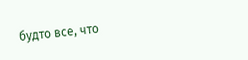будто все, что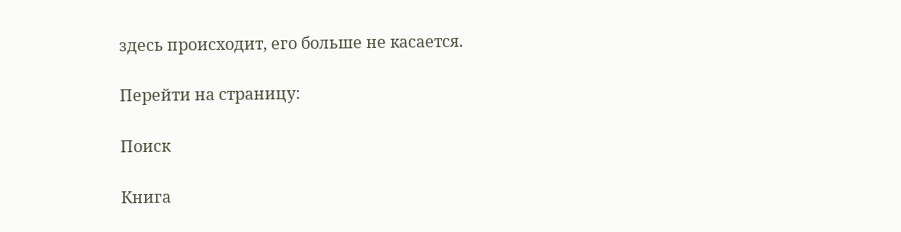здесь происходит, его больше не касается.

Перейти на страницу:

Поиск

Книга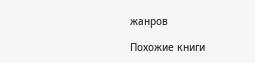жанров

Похожие книги